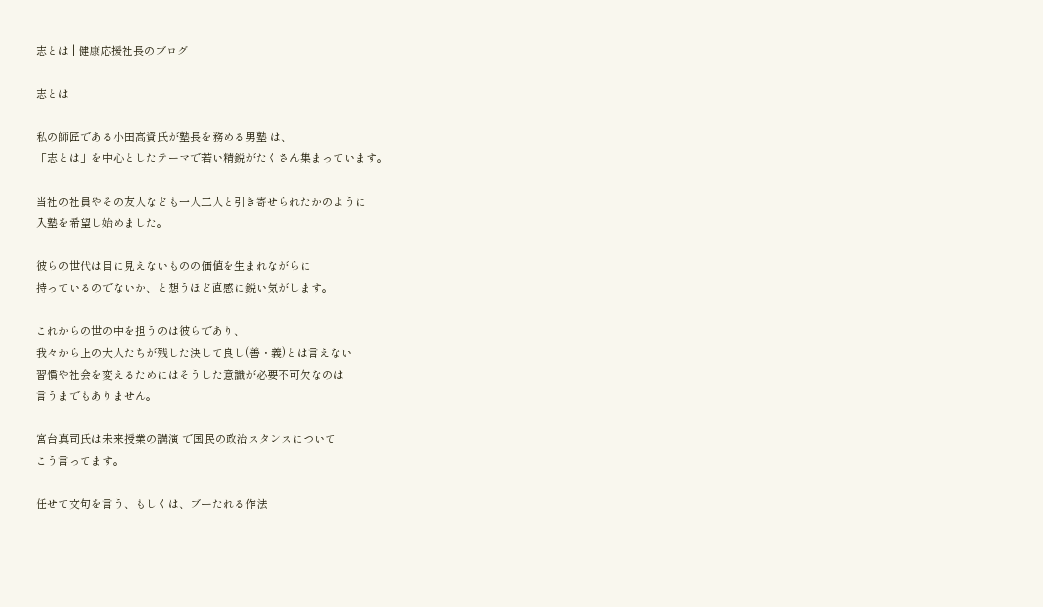志とは | 健康応援社長のブログ

志とは

私の師匠である小田高資氏が塾長を務める男塾 は、
「志とは」を中心としたテーマで若い精鋭がたくさん集まっています。

当社の社員やその友人なども一人二人と引き寄せられたかのように
入塾を希望し始めました。

彼らの世代は目に見えないものの価値を生まれながらに
持っているのでないか、と想うほど直感に鋭い気がします。

これからの世の中を担うのは彼らであり、
我々から上の大人たちが残した決して良し(善・義)とは言えない
習慣や社会を変えるためにはそうした意識が必要不可欠なのは
言うまでもありません。

宮台真司氏は未来授業の講演 で国民の政治スタンスについて
こう言ってます。

任せて文句を言う、もしくは、ブーたれる作法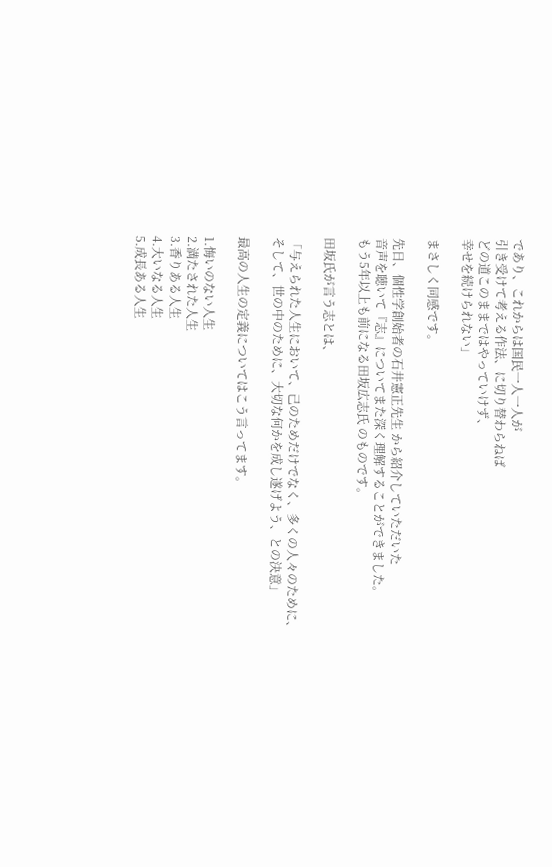であり、これからは国民一人一人が
引き受けて考える作法、に切り替わらねば
どの道このままではやっていけず、
幸せを続けられない」

まさしく同感です。

先日、個性学創始者の石井憲正先生 から紹介していただいた
音声を聴いて『志』についてまた深く理解することができました。
もう5年以上も前になる田坂広志氏 のものです。

田坂氏が言う志とは、

「与えられた人生において、己のためだけでなく、多くの人々のために、
そして、世の中のために、大切な何かを成し遂げよう、との決意」

最高の人生の定義についてはこう言ってます。

1.悔いのない人生
2.満たされた人生
3.香りある人生
4.大いなる人生
5.成長ある人生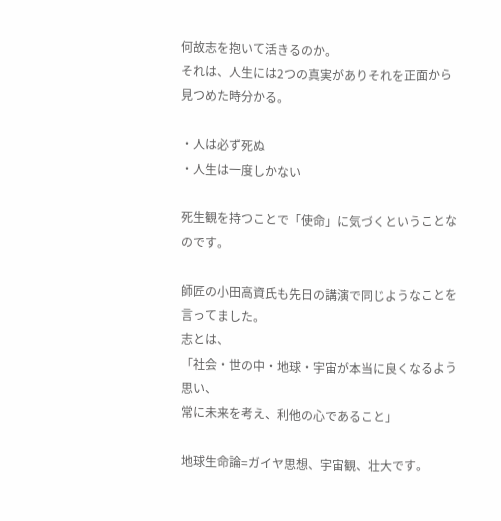何故志を抱いて活きるのか。
それは、人生には2つの真実がありそれを正面から見つめた時分かる。

・人は必ず死ぬ
・人生は一度しかない

死生観を持つことで「使命」に気づくということなのです。

師匠の小田高資氏も先日の講演で同じようなことを言ってました。
志とは、
「社会・世の中・地球・宇宙が本当に良くなるよう思い、
常に未来を考え、利他の心であること」

地球生命論=ガイヤ思想、宇宙観、壮大です。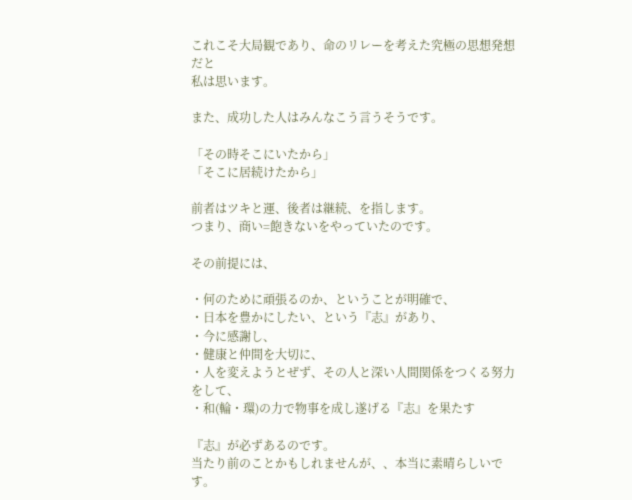これこそ大局観であり、命のリレーを考えた究極の思想発想だと
私は思います。

また、成功した人はみんなこう言うそうです。

「その時そこにいたから」
「そこに居続けたから」

前者はツキと運、後者は継続、を指します。
つまり、商い=飽きないをやっていたのです。

その前提には、

・何のために頑張るのか、ということが明確で、
・日本を豊かにしたい、という『志』があり、
・今に感謝し、
・健康と仲間を大切に、
・人を変えようとぜず、その人と深い人間関係をつくる努力をして、
・和(輪・環)の力で物事を成し遂げる『志』を果たす

『志』が必ずあるのです。
当たり前のことかもしれませんが、、本当に素晴らしいです。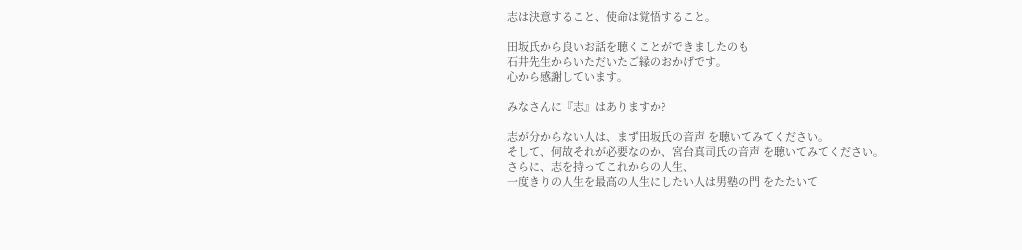志は決意すること、使命は覚悟すること。

田坂氏から良いお話を聴くことができましたのも
石井先生からいただいたご縁のおかげです。
心から感謝しています。

みなさんに『志』はありますか?

志が分からない人は、まず田坂氏の音声 を聴いてみてください。
そして、何故それが必要なのか、宮台真司氏の音声 を聴いてみてください。
さらに、志を持ってこれからの人生、
一度きりの人生を最高の人生にしたい人は男塾の門 をたたいて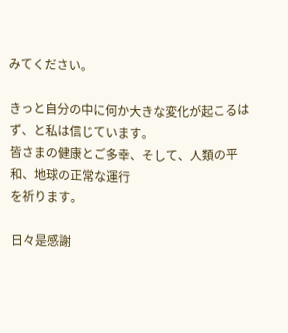みてください。

きっと自分の中に何か大きな変化が起こるはず、と私は信じています。
皆さまの健康とご多幸、そして、人類の平和、地球の正常な運行
を祈ります。

日々是感謝